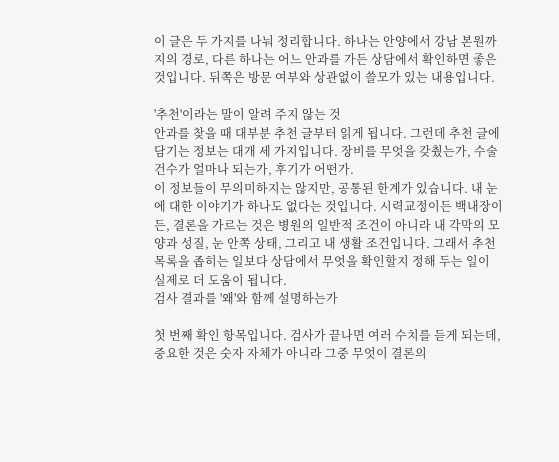이 글은 두 가지를 나눠 정리합니다. 하나는 안양에서 강남 본원까지의 경로, 다른 하나는 어느 안과를 가든 상담에서 확인하면 좋은 것입니다. 뒤쪽은 방문 여부와 상관없이 쓸모가 있는 내용입니다.

'추천'이라는 말이 알려 주지 않는 것
안과를 찾을 때 대부분 추천 글부터 읽게 됩니다. 그런데 추천 글에 담기는 정보는 대개 세 가지입니다. 장비를 무엇을 갖췄는가, 수술 건수가 얼마나 되는가, 후기가 어떤가.
이 정보들이 무의미하지는 않지만, 공통된 한계가 있습니다. 내 눈에 대한 이야기가 하나도 없다는 것입니다. 시력교정이든 백내장이든, 결론을 가르는 것은 병원의 일반적 조건이 아니라 내 각막의 모양과 성질, 눈 안쪽 상태, 그리고 내 생활 조건입니다. 그래서 추천 목록을 좁히는 일보다 상담에서 무엇을 확인할지 정해 두는 일이 실제로 더 도움이 됩니다.
검사 결과를 '왜'와 함께 설명하는가

첫 번째 확인 항목입니다. 검사가 끝나면 여러 수치를 듣게 되는데, 중요한 것은 숫자 자체가 아니라 그중 무엇이 결론의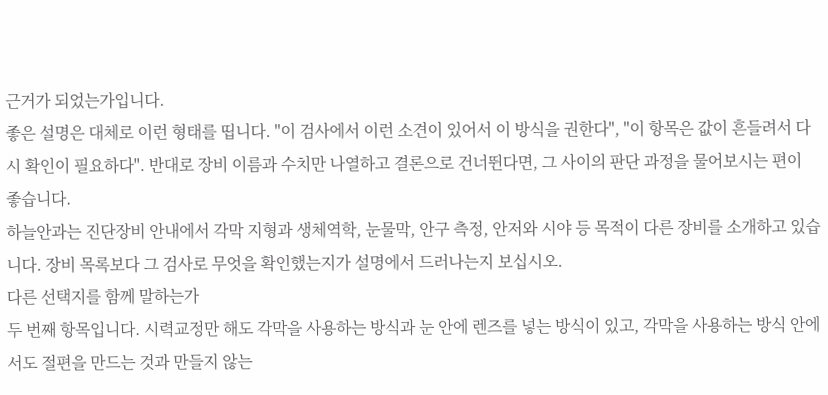근거가 되었는가입니다.
좋은 설명은 대체로 이런 형태를 띱니다. "이 검사에서 이런 소견이 있어서 이 방식을 권한다", "이 항목은 값이 흔들려서 다시 확인이 필요하다". 반대로 장비 이름과 수치만 나열하고 결론으로 건너뛴다면, 그 사이의 판단 과정을 물어보시는 편이 좋습니다.
하늘안과는 진단장비 안내에서 각막 지형과 생체역학, 눈물막, 안구 측정, 안저와 시야 등 목적이 다른 장비를 소개하고 있습니다. 장비 목록보다 그 검사로 무엇을 확인했는지가 설명에서 드러나는지 보십시오.
다른 선택지를 함께 말하는가
두 번째 항목입니다. 시력교정만 해도 각막을 사용하는 방식과 눈 안에 렌즈를 넣는 방식이 있고, 각막을 사용하는 방식 안에서도 절편을 만드는 것과 만들지 않는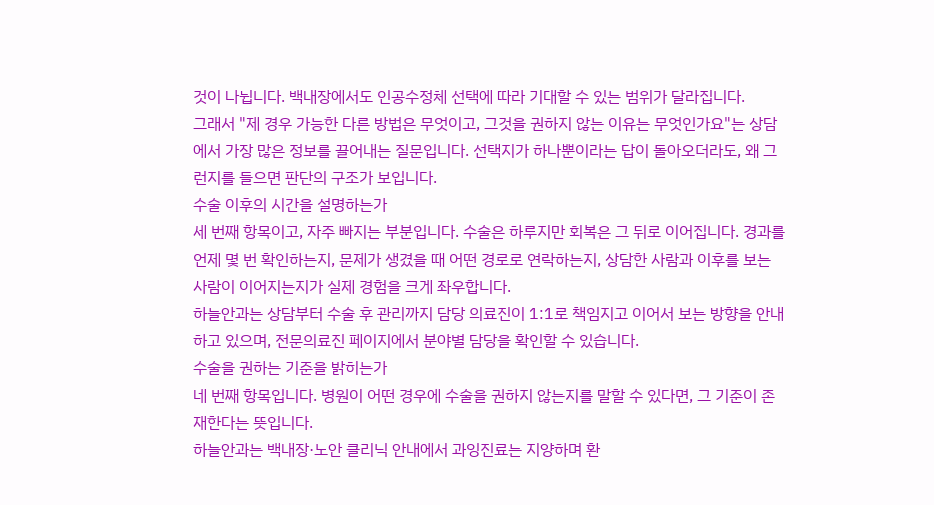것이 나뉩니다. 백내장에서도 인공수정체 선택에 따라 기대할 수 있는 범위가 달라집니다.
그래서 "제 경우 가능한 다른 방법은 무엇이고, 그것을 권하지 않는 이유는 무엇인가요"는 상담에서 가장 많은 정보를 끌어내는 질문입니다. 선택지가 하나뿐이라는 답이 돌아오더라도, 왜 그런지를 들으면 판단의 구조가 보입니다.
수술 이후의 시간을 설명하는가
세 번째 항목이고, 자주 빠지는 부분입니다. 수술은 하루지만 회복은 그 뒤로 이어집니다. 경과를 언제 몇 번 확인하는지, 문제가 생겼을 때 어떤 경로로 연락하는지, 상담한 사람과 이후를 보는 사람이 이어지는지가 실제 경험을 크게 좌우합니다.
하늘안과는 상담부터 수술 후 관리까지 담당 의료진이 1:1로 책임지고 이어서 보는 방향을 안내하고 있으며, 전문의료진 페이지에서 분야별 담당을 확인할 수 있습니다.
수술을 권하는 기준을 밝히는가
네 번째 항목입니다. 병원이 어떤 경우에 수술을 권하지 않는지를 말할 수 있다면, 그 기준이 존재한다는 뜻입니다.
하늘안과는 백내장·노안 클리닉 안내에서 과잉진료는 지양하며 환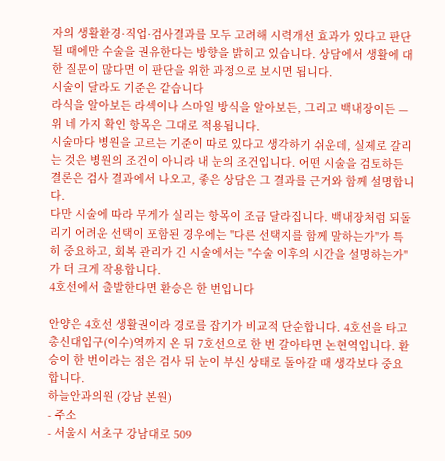자의 생활환경·직업·검사결과를 모두 고려해 시력개선 효과가 있다고 판단될 때에만 수술을 권유한다는 방향을 밝히고 있습니다. 상담에서 생활에 대한 질문이 많다면 이 판단을 위한 과정으로 보시면 됩니다.
시술이 달라도 기준은 같습니다
라식을 알아보든 라섹이나 스마일 방식을 알아보든, 그리고 백내장이든 — 위 네 가지 확인 항목은 그대로 적용됩니다.
시술마다 병원을 고르는 기준이 따로 있다고 생각하기 쉬운데, 실제로 갈리는 것은 병원의 조건이 아니라 내 눈의 조건입니다. 어떤 시술을 검토하든 결론은 검사 결과에서 나오고, 좋은 상담은 그 결과를 근거와 함께 설명합니다.
다만 시술에 따라 무게가 실리는 항목이 조금 달라집니다. 백내장처럼 되돌리기 어려운 선택이 포함된 경우에는 "다른 선택지를 함께 말하는가"가 특히 중요하고, 회복 관리가 긴 시술에서는 "수술 이후의 시간을 설명하는가"가 더 크게 작용합니다.
4호선에서 출발한다면 환승은 한 번입니다

안양은 4호선 생활권이라 경로를 잡기가 비교적 단순합니다. 4호선을 타고 총신대입구(이수)역까지 온 뒤 7호선으로 한 번 갈아타면 논현역입니다. 환승이 한 번이라는 점은 검사 뒤 눈이 부신 상태로 돌아갈 때 생각보다 중요합니다.
하늘안과의원 (강남 본원)
- 주소
- 서울시 서초구 강남대로 509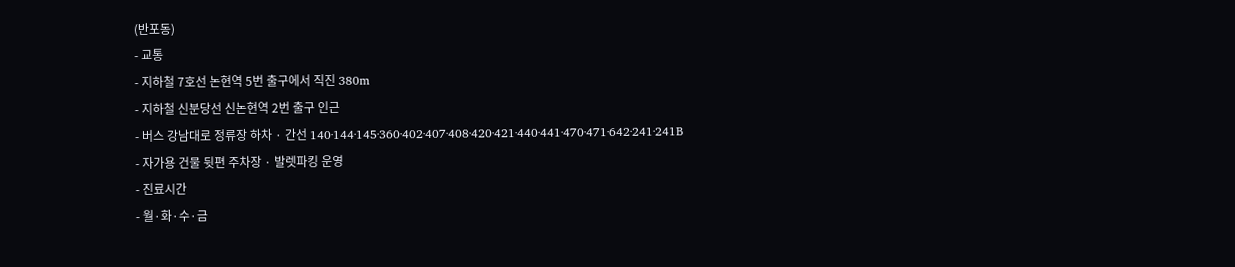(반포동)
- 교통
- 지하철 7호선 논현역 5번 출구에서 직진 380m
- 지하철 신분당선 신논현역 2번 출구 인근
- 버스 강남대로 정류장 하차 · 간선 140·144·145·360·402·407·408·420·421·440·441·470·471·642·241·241B
- 자가용 건물 뒷편 주차장 · 발렛파킹 운영
- 진료시간
- 월·화·수·금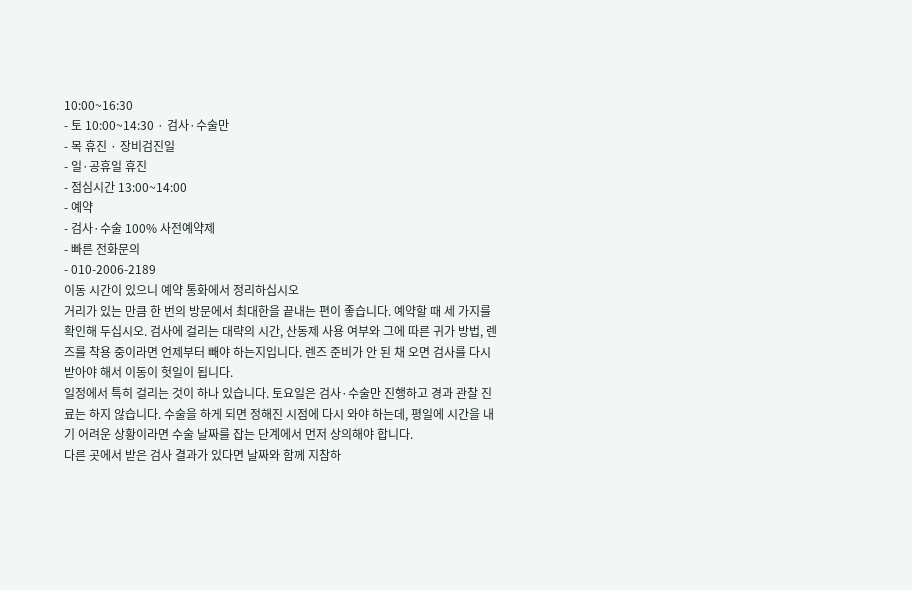10:00~16:30
- 토 10:00~14:30 · 검사·수술만
- 목 휴진 · 장비검진일
- 일·공휴일 휴진
- 점심시간 13:00~14:00
- 예약
- 검사·수술 100% 사전예약제
- 빠른 전화문의
- 010-2006-2189
이동 시간이 있으니 예약 통화에서 정리하십시오
거리가 있는 만큼 한 번의 방문에서 최대한을 끝내는 편이 좋습니다. 예약할 때 세 가지를 확인해 두십시오. 검사에 걸리는 대략의 시간, 산동제 사용 여부와 그에 따른 귀가 방법, 렌즈를 착용 중이라면 언제부터 빼야 하는지입니다. 렌즈 준비가 안 된 채 오면 검사를 다시 받아야 해서 이동이 헛일이 됩니다.
일정에서 특히 걸리는 것이 하나 있습니다. 토요일은 검사·수술만 진행하고 경과 관찰 진료는 하지 않습니다. 수술을 하게 되면 정해진 시점에 다시 와야 하는데, 평일에 시간을 내기 어려운 상황이라면 수술 날짜를 잡는 단계에서 먼저 상의해야 합니다.
다른 곳에서 받은 검사 결과가 있다면 날짜와 함께 지참하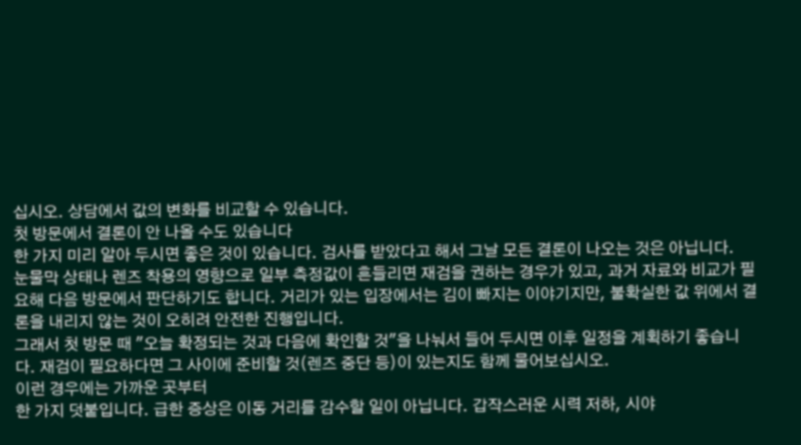십시오. 상담에서 값의 변화를 비교할 수 있습니다.
첫 방문에서 결론이 안 나올 수도 있습니다
한 가지 미리 알아 두시면 좋은 것이 있습니다. 검사를 받았다고 해서 그날 모든 결론이 나오는 것은 아닙니다.
눈물막 상태나 렌즈 착용의 영향으로 일부 측정값이 흔들리면 재검을 권하는 경우가 있고, 과거 자료와 비교가 필요해 다음 방문에서 판단하기도 합니다. 거리가 있는 입장에서는 김이 빠지는 이야기지만, 불확실한 값 위에서 결론을 내리지 않는 것이 오히려 안전한 진행입니다.
그래서 첫 방문 때 "오늘 확정되는 것과 다음에 확인할 것"을 나눠서 들어 두시면 이후 일정을 계획하기 좋습니다. 재검이 필요하다면 그 사이에 준비할 것(렌즈 중단 등)이 있는지도 함께 물어보십시오.
이런 경우에는 가까운 곳부터
한 가지 덧붙입니다. 급한 증상은 이동 거리를 감수할 일이 아닙니다. 갑작스러운 시력 저하, 시야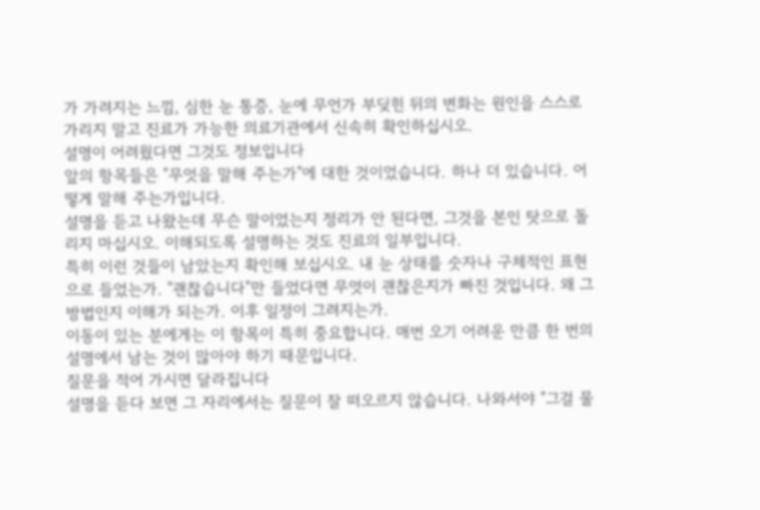가 가려지는 느낌, 심한 눈 통증, 눈에 무언가 부딪힌 뒤의 변화는 원인을 스스로 가리지 말고 진료가 가능한 의료기관에서 신속히 확인하십시오.
설명이 어려웠다면 그것도 정보입니다
앞의 항목들은 "무엇을 말해 주는가"에 대한 것이었습니다. 하나 더 있습니다. 어떻게 말해 주는가입니다.
설명을 듣고 나왔는데 무슨 말이었는지 정리가 안 된다면, 그것을 본인 탓으로 돌리지 마십시오. 이해되도록 설명하는 것도 진료의 일부입니다.
특히 이런 것들이 남았는지 확인해 보십시오. 내 눈 상태를 숫자나 구체적인 표현으로 들었는가. "괜찮습니다"만 들었다면 무엇이 괜찮은지가 빠진 것입니다. 왜 그 방법인지 이해가 되는가. 이후 일정이 그려지는가.
이동이 있는 분에게는 이 항목이 특히 중요합니다. 매번 오기 어려운 만큼 한 번의 설명에서 남는 것이 많아야 하기 때문입니다.
질문을 적어 가시면 달라집니다
설명을 듣다 보면 그 자리에서는 질문이 잘 떠오르지 않습니다. 나와서야 "그걸 물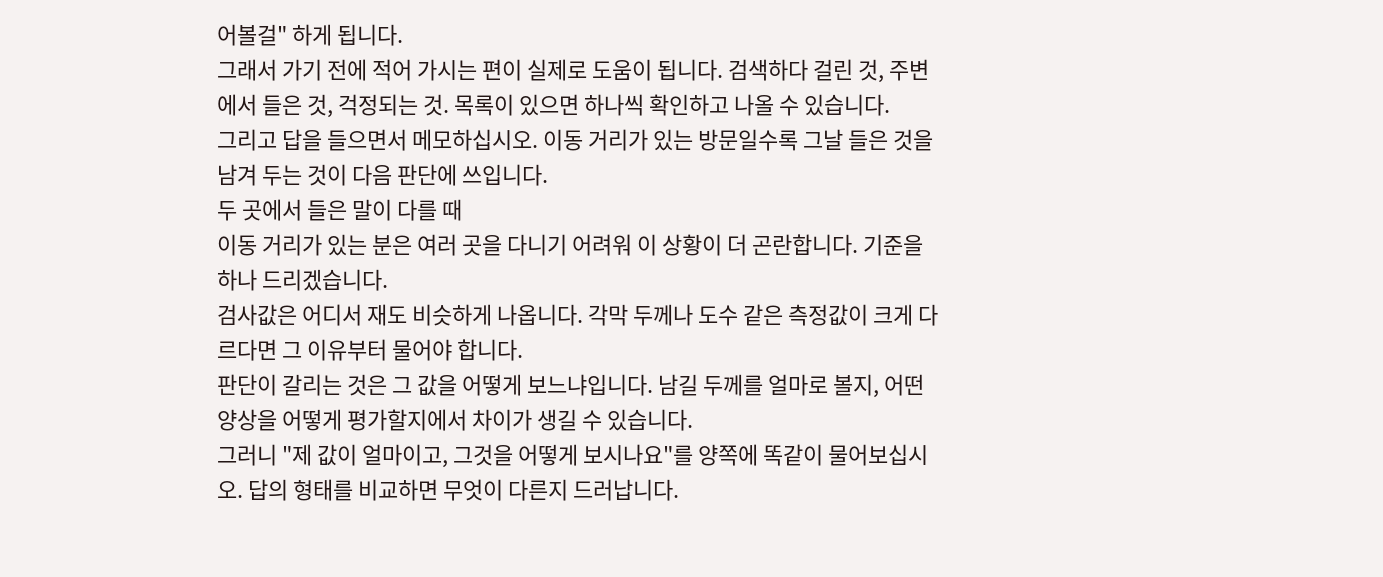어볼걸" 하게 됩니다.
그래서 가기 전에 적어 가시는 편이 실제로 도움이 됩니다. 검색하다 걸린 것, 주변에서 들은 것, 걱정되는 것. 목록이 있으면 하나씩 확인하고 나올 수 있습니다.
그리고 답을 들으면서 메모하십시오. 이동 거리가 있는 방문일수록 그날 들은 것을 남겨 두는 것이 다음 판단에 쓰입니다.
두 곳에서 들은 말이 다를 때
이동 거리가 있는 분은 여러 곳을 다니기 어려워 이 상황이 더 곤란합니다. 기준을 하나 드리겠습니다.
검사값은 어디서 재도 비슷하게 나옵니다. 각막 두께나 도수 같은 측정값이 크게 다르다면 그 이유부터 물어야 합니다.
판단이 갈리는 것은 그 값을 어떻게 보느냐입니다. 남길 두께를 얼마로 볼지, 어떤 양상을 어떻게 평가할지에서 차이가 생길 수 있습니다.
그러니 "제 값이 얼마이고, 그것을 어떻게 보시나요"를 양쪽에 똑같이 물어보십시오. 답의 형태를 비교하면 무엇이 다른지 드러납니다.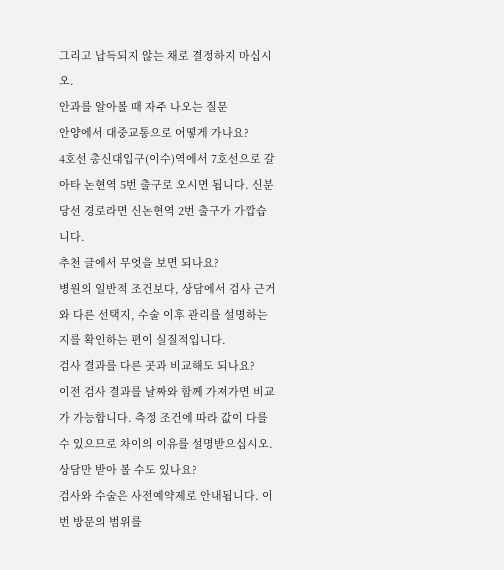그리고 납득되지 않는 채로 결정하지 마십시오.
안과를 알아볼 때 자주 나오는 질문
안양에서 대중교통으로 어떻게 가나요?
4호선 총신대입구(이수)역에서 7호선으로 갈아타 논현역 5번 출구로 오시면 됩니다. 신분당선 경로라면 신논현역 2번 출구가 가깝습니다.
추천 글에서 무엇을 보면 되나요?
병원의 일반적 조건보다, 상담에서 검사 근거와 다른 선택지, 수술 이후 관리를 설명하는지를 확인하는 편이 실질적입니다.
검사 결과를 다른 곳과 비교해도 되나요?
이전 검사 결과를 날짜와 함께 가져가면 비교가 가능합니다. 측정 조건에 따라 값이 다를 수 있으므로 차이의 이유를 설명받으십시오.
상담만 받아 볼 수도 있나요?
검사와 수술은 사전예약제로 안내됩니다. 이번 방문의 범위를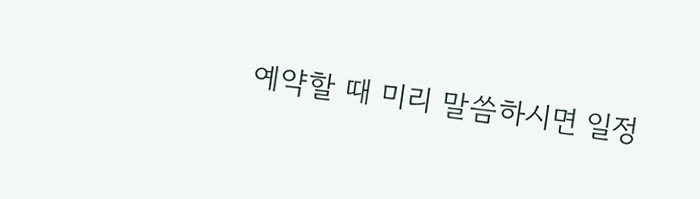예약할 때 미리 말씀하시면 일정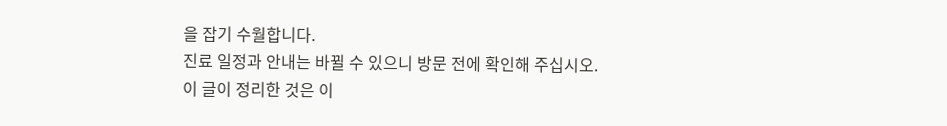을 잡기 수월합니다.
진료 일정과 안내는 바뀔 수 있으니 방문 전에 확인해 주십시오. 이 글이 정리한 것은 이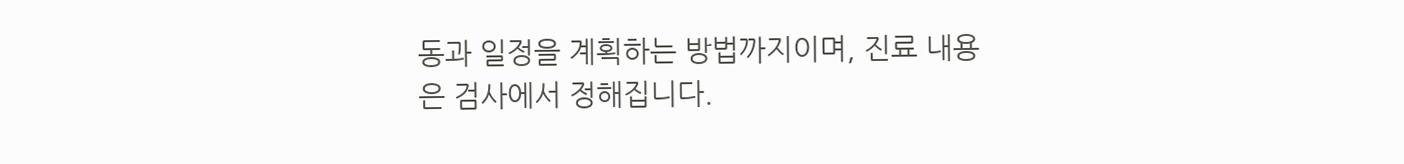동과 일정을 계획하는 방법까지이며, 진료 내용은 검사에서 정해집니다.